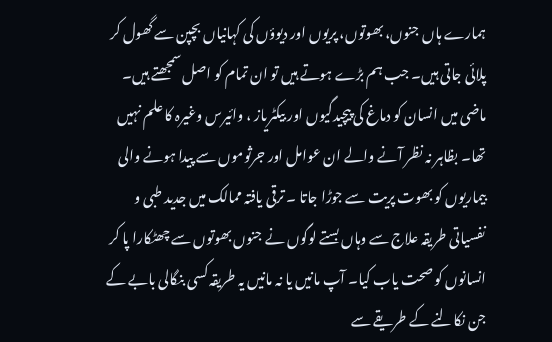ہمارے ہاں جنوں، بھوتوں، پریوں اور دیوؤں کی کہانیاں بچپن سے گھول کر پلائی جاتی ہیں۔ جب ہم بڑے ہوتے ہیں تو ان تمام کو اصل سمجھتے ہیں۔ ماضی میں انسان کو دماغ کی پیچیدگیوں اور بیکٹریاز ، وائیرس وغیرہ کا علم نہیں تھا۔ بظاہر نہ نظر آنے والے ان عوامل اور جرثوموں سے پیدا ہونے والی بیماریوں کو بھوت پریت سے جوڑا جاتا ۔ ترقی یافتہ ممالک میں جدید طبی و نفسیاتی طریقہ علاج سے وہاں بستے لوگوں نے جنوں بھوتوں سے چھٹکارا پا کر انسانوں کو صحت یاب کیا۔ آپ مانیں یا نہ مانیں یہ طریقہ کسی بنگالی بابے کے جن نکالنے کے طریقے سے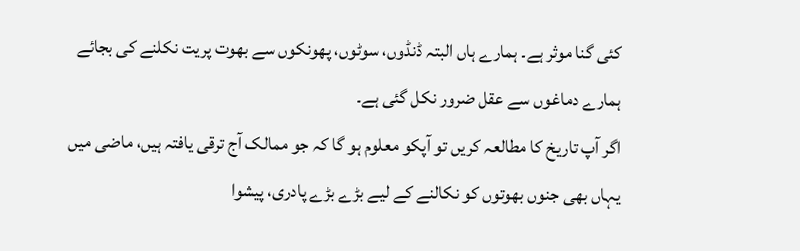کئی گنا موثر ہے۔ ہمارے ہاں البتہ ڈنڈوں، سوٹوں، پھونکوں سے بھوت پریت نکلنے کی بجائے ہمارے دماغوں سے عقل ضرور نکل گئی ہے۔
اگر آپ تاریخ کا مطالعہ کریں تو آپکو معلوم ہو گا کہ جو ممالک آج ترقی یافتہ ہیں، ماضی میں یہاں بھی جنوں بھوتوں کو نکالنے کے لیے بڑے بڑے پادری، پیشوا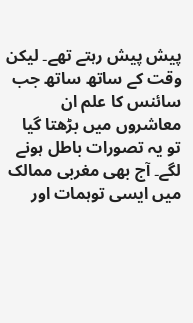پیش پیش رہتے تھے۔ لیکن وقت کے ساتھ ساتھ جب سائنس کا علم ان معاشروں میں بڑھتا گیا تو یہ تصورات باطل ہونے لگے۔ آج بھی مغربی ممالک میں ایسی توہمات اور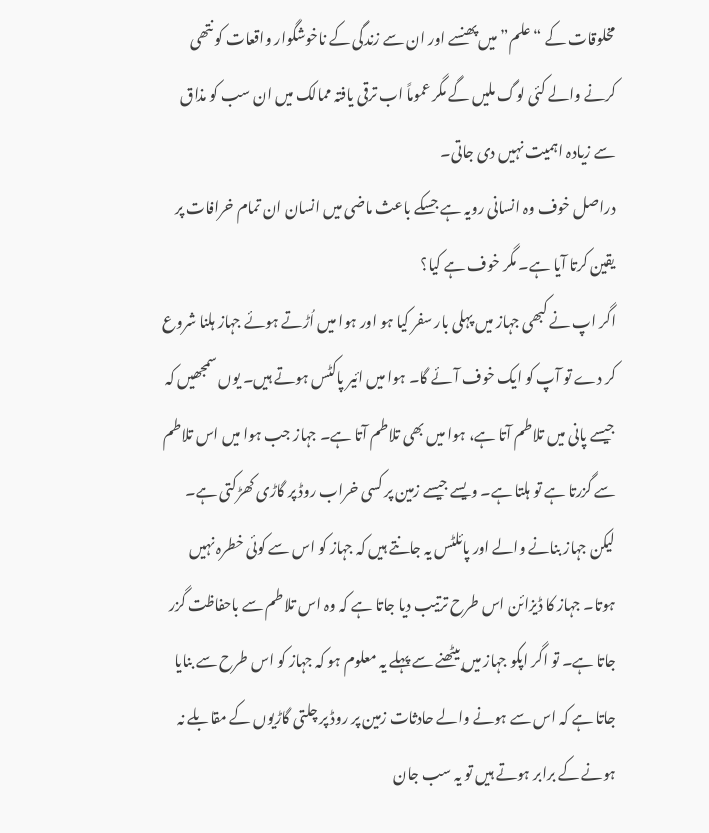مخلوقات کے “علم” میں پھنسے اور ان سے زندگی کے ناخوشگوار واقعات کو نتھی کرنے والے کئی لوگ ملیں گے مگر عموماً اب ترقی یافتہ ممالک میں ان سب کو مذاق سے زیادہ اہمیت نہیں دی جاتی۔
دراصل خوف وہ انسانی رویہ ہے جسکے باعث ماضی میں انسان ان تمام خرافات پر یقین کرتا آیا ہے۔ مگر خوف ہے کیا؟
اگر اپ نے کبھی جہاز میں پہلی بار سفر کیا ہو اور ہوا میں اُڑتے ہوئے جہاز ہلنا شروع کر دے تو آپ کو ایک خوف آئے گا۔ ہوا میں ائیر پاکٹس ہوتے ہیں۔ یوں سمجھیں کہ جیسے پانی میں تلاطم آتا ہے، ہوا میں بھی تلاطم آتا ہے۔ جہاز جب ہوا میں اس تلاطم سے گزرتا ہے تو ہلتا ہے۔ ویسے جیسے زمین پر کسی خراب روڈ پر گاڑی کھڑکتی ہے۔ لیکن جہاز بنانے والے اور پائلٹس یہ جانتے ہیں کہ جہاز کو اس سے کوئی خطرہ نہیں ہوتا۔ جہاز کا ڈیزائن اس طرح ترتیب دیا جاتا ہے کہ وہ اس تلاطم سے باحفاظت گزر جاتا ہے۔ تو اگر اپکو جہاز میں بیٹھنے سے پہلے یہ معلوم ہو کہ جہاز کو اس طرح سے بنایا جاتا ہے کہ اس سے ہونے والے حادثات زمین پر روڈ پر چلتی گاڑیوں کے مقابلے نہ ہونے کے برابر ہوتے ہیں تو یہ سب جان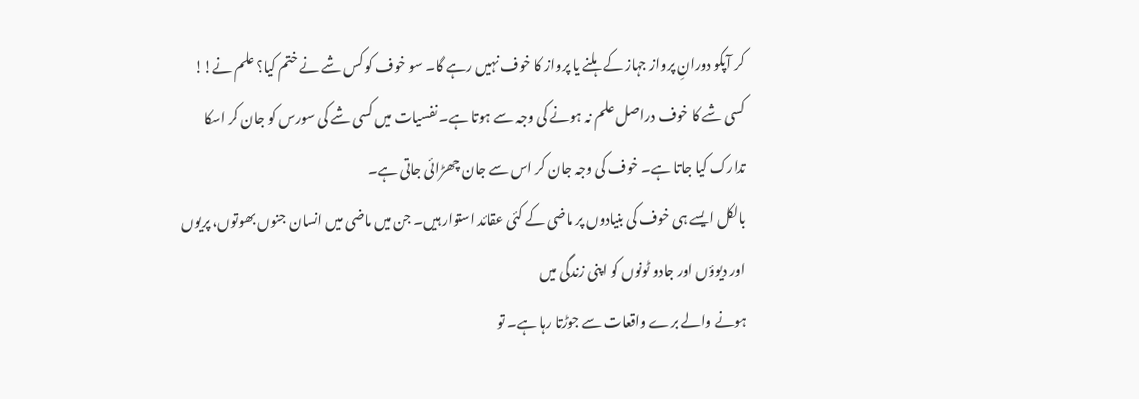کر آپکو دورانِ پرواز جہاز کے ہلنے یا پرواز کا خوف نہیں رہے گا۔ سو خوف کو کس شے نے ختم کیا؟ علم نے!!
کسی شے کا خوف دراصل علم نہ ہونے کی وجہ سے ہوتا ہے۔ نفسیات میں کسی شے کی سورس کو جان کر اسکا تدارک کیا جاتا ہے۔ خوف کی وجہ جان کر اس سے جان چھڑائی جاتی ہے۔
بالکل ایسے ہی خوف کی بنیادوں پر ماضی کے کئی عقائد استوار ہیں۔ جن میں ماضی میں انسان جنوں بھوتوں، پریوں اور دیوؤں اور جادو ٹونوں کو اپنی زندگی میں
ہونے والے برے واقعات سے جوڑتا رہا ہے۔ تو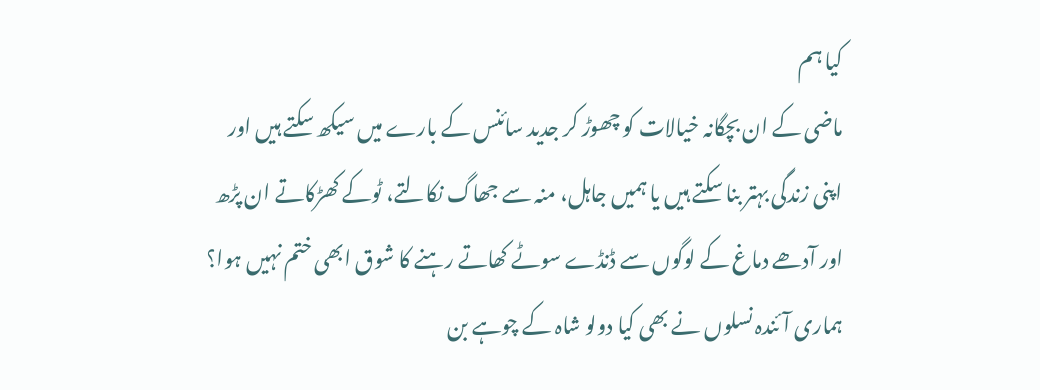کیا ہم
ماضی کے ان بچگانہ خیالات کو چھوڑ کر جدید سائنس کے بارے میں سیکھ سکتے ہیں اور اپنی زندگی بہتر بنا سکتے ہیں یا ہمیں جاہل، منہ سے جھاگ نکالتے، ٹوکے کھڑکاتے ان پڑھ اور آدھے دماغ کے لوگوں سے ڈنڈے سوٹے کھاتے رہنے کا شوق ابھی ختم نہیں ہوا؟ ہماری آئندہ نسلوں نے بھی کیا دولو شاہ کے چوہے بن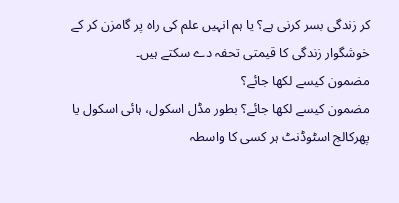کر زندگی بسر کرنی ہے؟ یا ہم انہیں علم کی راہ پر گامزن کر کے خوشگوار زندگی کا قیمتی تحفہ دے سکتے ہیں۔
مضمون کیسے لکھا جائے؟
مضمون کیسے لکھا جائے؟ بطور مڈل اسکول، ہائی اسکول یا پھرکالج اسٹوڈنٹ ہر کسی کا واسطہ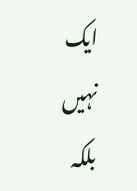ایک نہیں بلکہ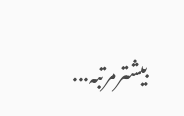بیشترمرتبہ...